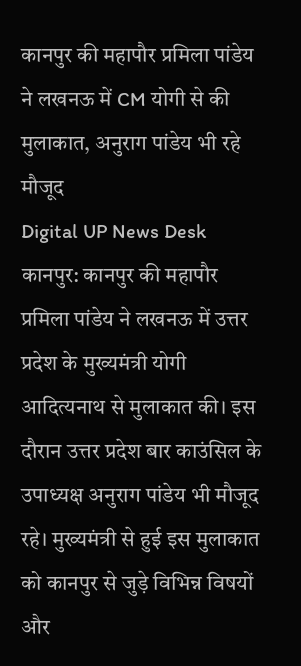कानपुर की महापौर प्रमिला पांडेय ने लखनऊ में CM योगी से की मुलाकात, अनुराग पांडेय भी रहे मौजूद
Digital UP News Desk
कानपुर: कानपुर की महापौर प्रमिला पांडेय ने लखनऊ में उत्तर प्रदेश के मुख्यमंत्री योगी आदित्यनाथ से मुलाकात की। इस दौरान उत्तर प्रदेश बार काउंसिल के उपाध्यक्ष अनुराग पांडेय भी मौजूद रहे। मुख्यमंत्री से हुई इस मुलाकात को कानपुर से जुड़े विभिन्न विषयों और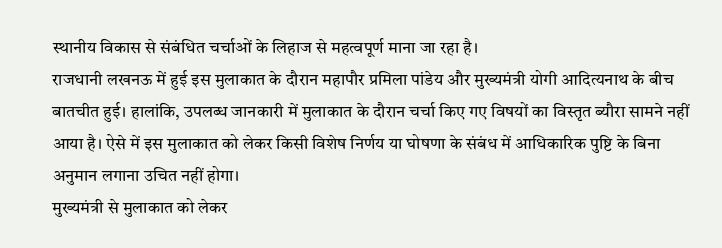स्थानीय विकास से संबंधित चर्चाओं के लिहाज से महत्वपूर्ण माना जा रहा है।
राजधानी लखनऊ में हुई इस मुलाकात के दौरान महापौर प्रमिला पांडेय और मुख्यमंत्री योगी आदित्यनाथ के बीच बातचीत हुई। हालांकि, उपलब्ध जानकारी में मुलाकात के दौरान चर्चा किए गए विषयों का विस्तृत ब्यौरा सामने नहीं आया है। ऐसे में इस मुलाकात को लेकर किसी विशेष निर्णय या घोषणा के संबंध में आधिकारिक पुष्टि के बिना अनुमान लगाना उचित नहीं होगा।
मुख्यमंत्री से मुलाकात को लेकर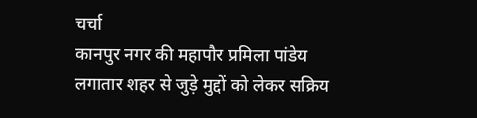चर्चा
कानपुर नगर की महापौर प्रमिला पांडेय लगातार शहर से जुड़े मुद्दों को लेकर सक्रिय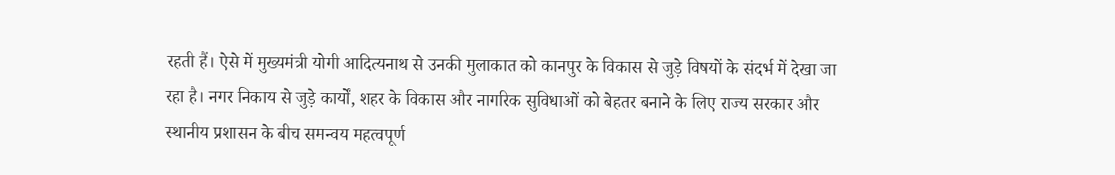रहती हैं। ऐसे में मुख्यमंत्री योगी आदित्यनाथ से उनकी मुलाकात को कानपुर के विकास से जुड़े विषयों के संदर्भ में देखा जा रहा है। नगर निकाय से जुड़े कार्यों, शहर के विकास और नागरिक सुविधाओं को बेहतर बनाने के लिए राज्य सरकार और स्थानीय प्रशासन के बीच समन्वय महत्वपूर्ण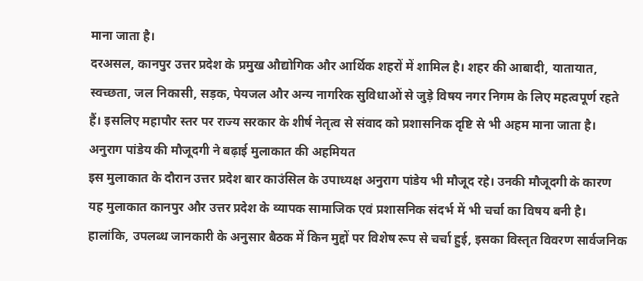माना जाता है।
दरअसल, कानपुर उत्तर प्रदेश के प्रमुख औद्योगिक और आर्थिक शहरों में शामिल है। शहर की आबादी, यातायात, स्वच्छता, जल निकासी, सड़क, पेयजल और अन्य नागरिक सुविधाओं से जुड़े विषय नगर निगम के लिए महत्वपूर्ण रहते हैं। इसलिए महापौर स्तर पर राज्य सरकार के शीर्ष नेतृत्व से संवाद को प्रशासनिक दृष्टि से भी अहम माना जाता है।
अनुराग पांडेय की मौजूदगी ने बढ़ाई मुलाकात की अहमियत
इस मुलाकात के दौरान उत्तर प्रदेश बार काउंसिल के उपाध्यक्ष अनुराग पांडेय भी मौजूद रहे। उनकी मौजूदगी के कारण यह मुलाकात कानपुर और उत्तर प्रदेश के व्यापक सामाजिक एवं प्रशासनिक संदर्भ में भी चर्चा का विषय बनी है।
हालांकि, उपलब्ध जानकारी के अनुसार बैठक में किन मुद्दों पर विशेष रूप से चर्चा हुई, इसका विस्तृत विवरण सार्वजनिक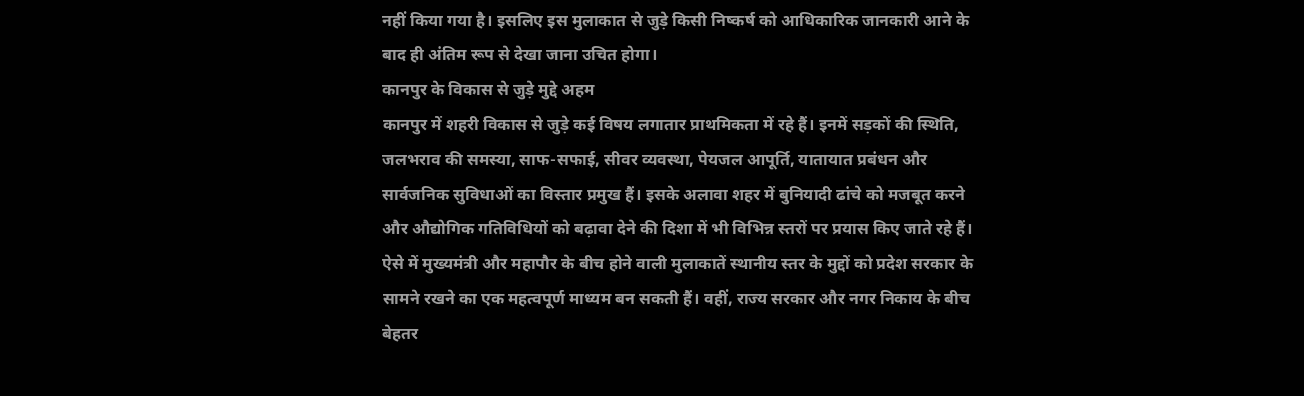नहीं किया गया है। इसलिए इस मुलाकात से जुड़े किसी निष्कर्ष को आधिकारिक जानकारी आने के बाद ही अंतिम रूप से देखा जाना उचित होगा।
कानपुर के विकास से जुड़े मुद्दे अहम
कानपुर में शहरी विकास से जुड़े कई विषय लगातार प्राथमिकता में रहे हैं। इनमें सड़कों की स्थिति, जलभराव की समस्या, साफ-सफाई, सीवर व्यवस्था, पेयजल आपूर्ति, यातायात प्रबंधन और सार्वजनिक सुविधाओं का विस्तार प्रमुख हैं। इसके अलावा शहर में बुनियादी ढांचे को मजबूत करने और औद्योगिक गतिविधियों को बढ़ावा देने की दिशा में भी विभिन्न स्तरों पर प्रयास किए जाते रहे हैं।
ऐसे में मुख्यमंत्री और महापौर के बीच होने वाली मुलाकातें स्थानीय स्तर के मुद्दों को प्रदेश सरकार के सामने रखने का एक महत्वपूर्ण माध्यम बन सकती हैं। वहीं, राज्य सरकार और नगर निकाय के बीच बेहतर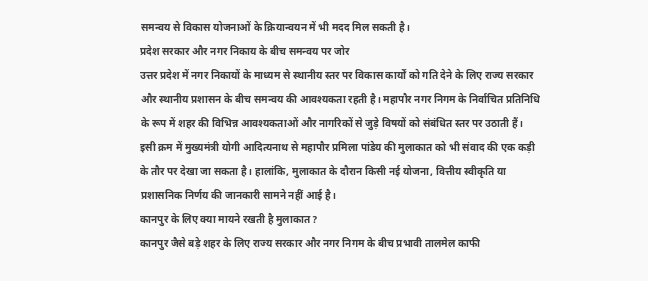समन्वय से विकास योजनाओं के क्रियान्वयन में भी मदद मिल सकती है।
प्रदेश सरकार और नगर निकाय के बीच समन्वय पर जोर
उत्तर प्रदेश में नगर निकायों के माध्यम से स्थानीय स्तर पर विकास कार्यों को गति देने के लिए राज्य सरकार और स्थानीय प्रशासन के बीच समन्वय की आवश्यकता रहती है। महापौर नगर निगम के निर्वाचित प्रतिनिधि के रूप में शहर की विभिन्न आवश्यकताओं और नागरिकों से जुड़े विषयों को संबंधित स्तर पर उठाती हैं।
इसी क्रम में मुख्यमंत्री योगी आदित्यनाथ से महापौर प्रमिला पांडेय की मुलाकात को भी संवाद की एक कड़ी के तौर पर देखा जा सकता है। हालांकि, मुलाकात के दौरान किसी नई योजना, वित्तीय स्वीकृति या प्रशासनिक निर्णय की जानकारी सामने नहीं आई है।
कानपुर के लिए क्या मायने रखती है मुलाकात?
कानपुर जैसे बड़े शहर के लिए राज्य सरकार और नगर निगम के बीच प्रभावी तालमेल काफी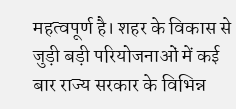महत्वपूर्ण है। शहर के विकास से जुड़ी बड़ी परियोजनाओं में कई बार राज्य सरकार के विभिन्न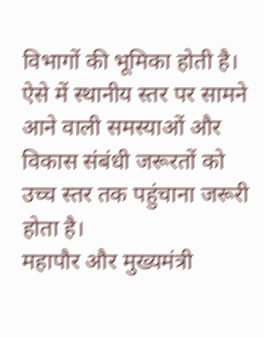विभागों की भूमिका होती है। ऐसे में स्थानीय स्तर पर सामने आने वाली समस्याओं और विकास संबंधी जरूरतों को उच्च स्तर तक पहुंचाना जरूरी होता है।
महापौर और मुख्यमंत्री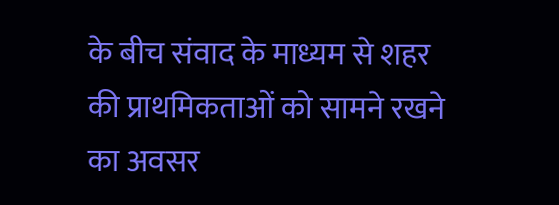के बीच संवाद के माध्यम से शहर की प्राथमिकताओं को सामने रखने का अवसर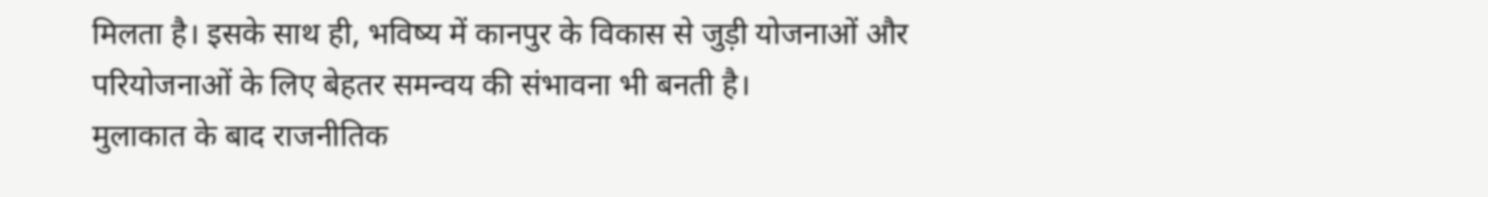मिलता है। इसके साथ ही, भविष्य में कानपुर के विकास से जुड़ी योजनाओं और परियोजनाओं के लिए बेहतर समन्वय की संभावना भी बनती है।
मुलाकात के बाद राजनीतिक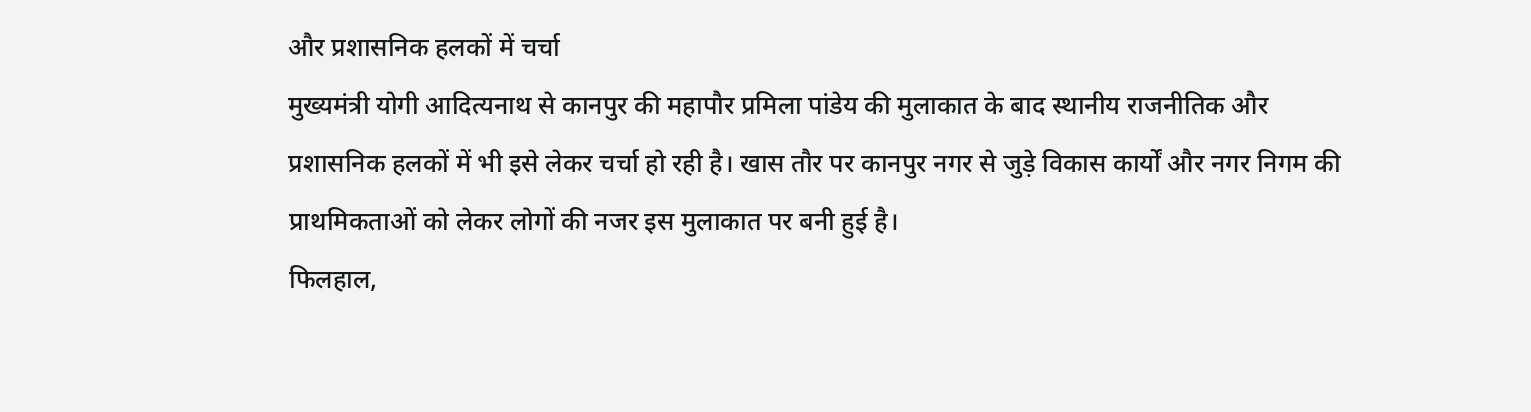और प्रशासनिक हलकों में चर्चा
मुख्यमंत्री योगी आदित्यनाथ से कानपुर की महापौर प्रमिला पांडेय की मुलाकात के बाद स्थानीय राजनीतिक और प्रशासनिक हलकों में भी इसे लेकर चर्चा हो रही है। खास तौर पर कानपुर नगर से जुड़े विकास कार्यों और नगर निगम की प्राथमिकताओं को लेकर लोगों की नजर इस मुलाकात पर बनी हुई है।
फिलहाल,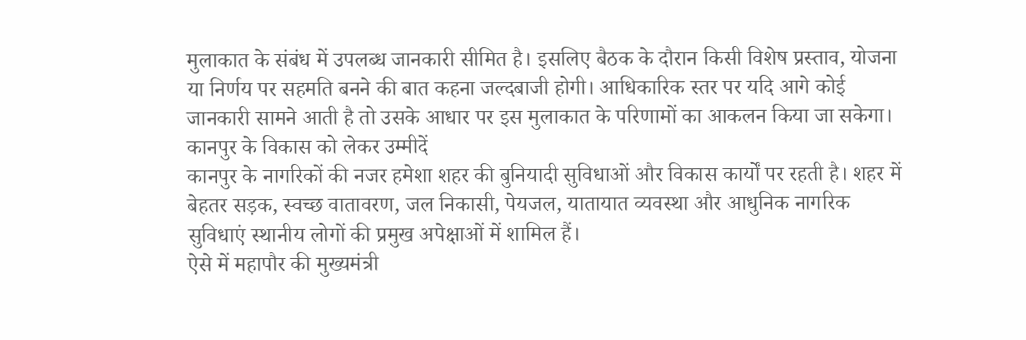मुलाकात के संबंध में उपलब्ध जानकारी सीमित है। इसलिए बैठक के दौरान किसी विशेष प्रस्ताव, योजना या निर्णय पर सहमति बनने की बात कहना जल्दबाजी होगी। आधिकारिक स्तर पर यदि आगे कोई जानकारी सामने आती है तो उसके आधार पर इस मुलाकात के परिणामों का आकलन किया जा सकेगा।
कानपुर के विकास को लेकर उम्मीदें
कानपुर के नागरिकों की नजर हमेशा शहर की बुनियादी सुविधाओं और विकास कार्यों पर रहती है। शहर में बेहतर सड़क, स्वच्छ वातावरण, जल निकासी, पेयजल, यातायात व्यवस्था और आधुनिक नागरिक सुविधाएं स्थानीय लोगों की प्रमुख अपेक्षाओं में शामिल हैं।
ऐसे में महापौर की मुख्यमंत्री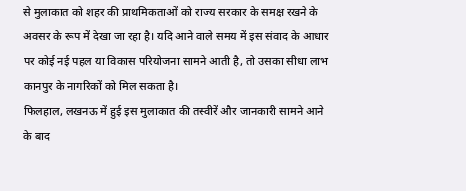से मुलाकात को शहर की प्राथमिकताओं को राज्य सरकार के समक्ष रखने के अवसर के रूप में देखा जा रहा है। यदि आने वाले समय में इस संवाद के आधार पर कोई नई पहल या विकास परियोजना सामने आती है, तो उसका सीधा लाभ कानपुर के नागरिकों को मिल सकता है।
फिलहाल, लखनऊ में हुई इस मुलाकात की तस्वीरें और जानकारी सामने आने के बाद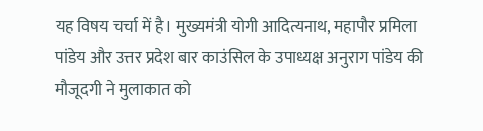यह विषय चर्चा में है। मुख्यमंत्री योगी आदित्यनाथ, महापौर प्रमिला पांडेय और उत्तर प्रदेश बार काउंसिल के उपाध्यक्ष अनुराग पांडेय की मौजूदगी ने मुलाकात को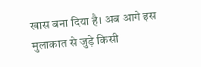खास बना दिया है। अब आगे इस मुलाकात से जुड़े किसी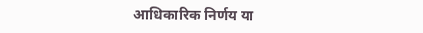आधिकारिक निर्णय या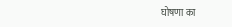घोषणा का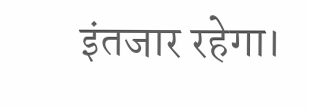इंतजार रहेगा।